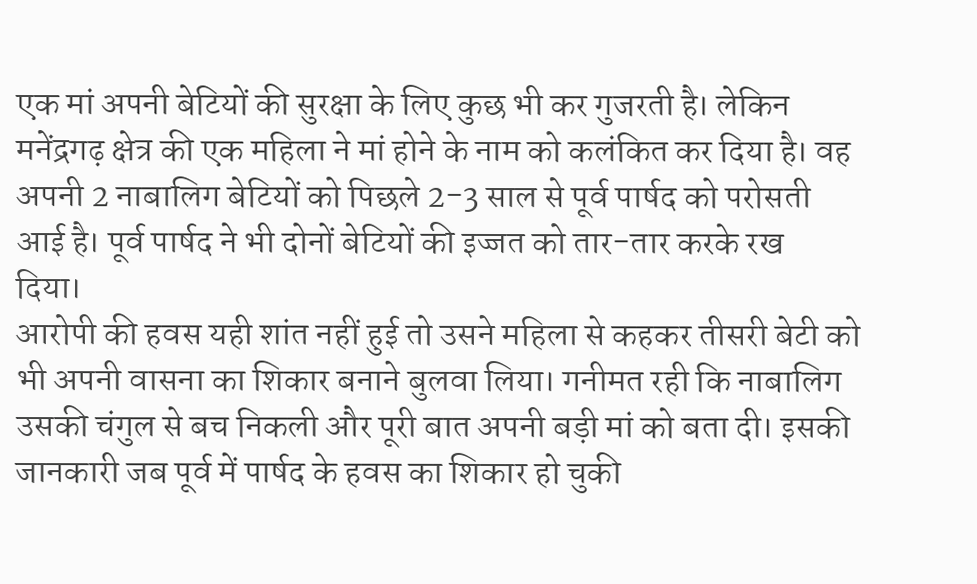एक मां अपनी बेटियों की सुरक्षा के लिए कुछ भी कर गुजरती है। लेकिन मनेंद्रगढ़ क्षेत्र की एक महिला ने मां होने के नाम को कलंकित कर दिया है। वह अपनी 2 नाबालिग बेटियों को पिछले 2-3 साल से पूर्व पार्षद को परोसती आई है। पूर्व पार्षद ने भी दोनों बेटियों की इज्जत को तार-तार करके रख दिया।
आरोपी की हवस यही शांत नहीं हुई तो उसने महिला से कहकर तीसरी बेटी को भी अपनी वासना का शिकार बनाने बुलवा लिया। गनीमत रही कि नाबालिग उसकी चंगुल से बच निकली और पूरी बात अपनी बड़ी मां को बता दी। इसकी जानकारी जब पूर्व में पार्षद के हवस का शिकार हो चुकी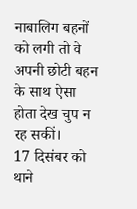नाबालिग बहनों को लगी तो वे अपनी छोटी बहन के साथ ऐसा होता देख चुप न रह सकीं।
17 दिसंबर को थाने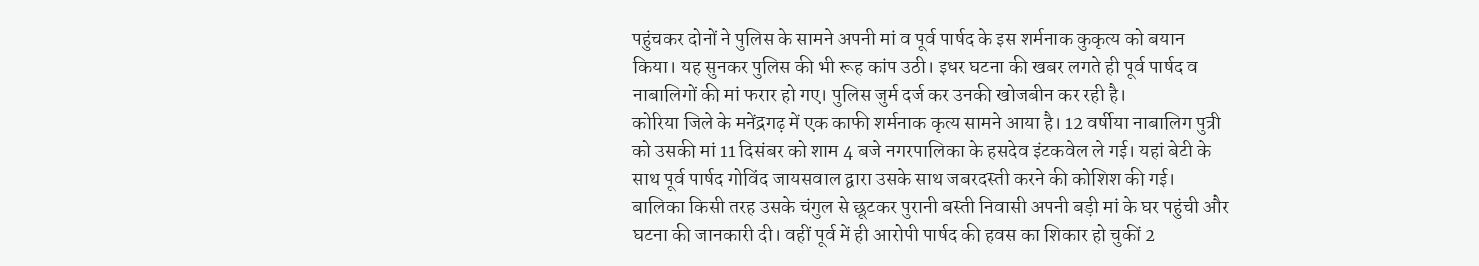पहुंचकर दोनों ने पुलिस के सामने अपनी मां व पूर्व पार्षद के इस शर्मनाक कुकृत्य को बयान किया। यह सुनकर पुलिस की भी रूह कांप उठी। इधर घटना की खबर लगते ही पूर्व पार्षद व नाबालिगों की मां फरार हो गए। पुलिस जुर्म दर्ज कर उनकी खोजबीन कर रही है।
कोरिया जिले के मनेंद्रगढ़ में एक काफी शर्मनाक कृत्य सामने आया है। 12 वर्षीया नाबालिग पुत्री को उसकी मां 11 दिसंबर को शाम 4 बजे नगरपालिका के हसदेव इंटकवेल ले गई। यहां बेटी के साथ पूर्व पार्षद गोविंद जायसवाल द्वारा उसके साथ जबरदस्ती करने की कोशिश की गई।
बालिका किसी तरह उसके चंगुल से छूटकर पुरानी बस्ती निवासी अपनी बड़ी मां के घर पहुंची और घटना की जानकारी दी। वहीं पूर्व में ही आरोपी पार्षद की हवस का शिकार हो चुकीं 2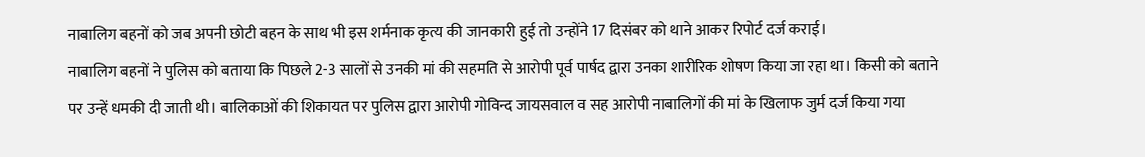नाबालिग बहनों को जब अपनी छोटी बहन के साथ भी इस शर्मनाक कृत्य की जानकारी हुई तो उन्होंने 17 दिसंबर को थाने आकर रिपोर्ट दर्ज कराई।
नाबालिग बहनों ने पुलिस को बताया कि पिछले 2-3 सालों से उनकी मां की सहमति से आरोपी पूर्व पार्षद द्वारा उनका शारीरिक शोषण किया जा रहा था। किसी को बताने पर उन्हें धमकी दी जाती थी। बालिकाओं की शिकायत पर पुलिस द्वारा आरोपी गोविन्द जायसवाल व सह आरोपी नाबालिगों की मां के खिलाफ जुर्म दर्ज किया गया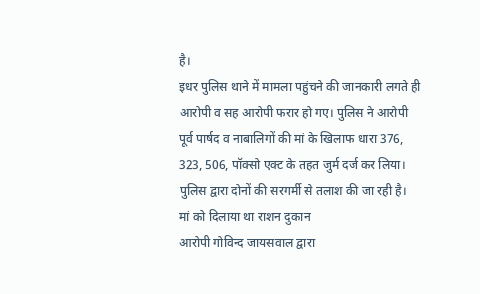है।
इधर पुलिस थाने में मामला पहुंचने की जानकारी लगते ही आरोपी व सह आरोपी फरार हो गए। पुलिस ने आरोपी पूर्व पार्षद व नाबालिगों की मां के खिलाफ धारा 376, 323, 506, पॉक्सो एक्ट के तहत जुर्म दर्ज कर लिया। पुलिस द्वारा दोनों की सरगर्मी से तलाश की जा रही है।
मां को दिलाया था राशन दुकान
आरोपी गोविन्द जायसवाल द्वारा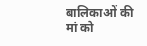बालिकाओं की मां को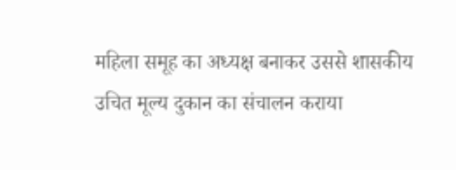महिला समूह का अध्यक्ष बनाकर उससे शासकीय उचित मूल्य दुकान का संचालन कराया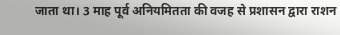जाता था। 3 माह पूर्व अनियमितता की वजह से प्रशासन द्वारा राशन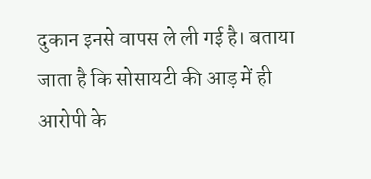दुकान इनसे वापस ले ली गई है। बताया जाता है कि सोसायटी की आड़ में ही आरोपी के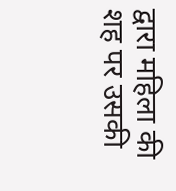द्वारा महिला की शह पर उसकी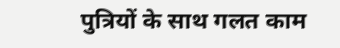पुत्रियों के साथ गलत काम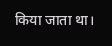किया जाता था।